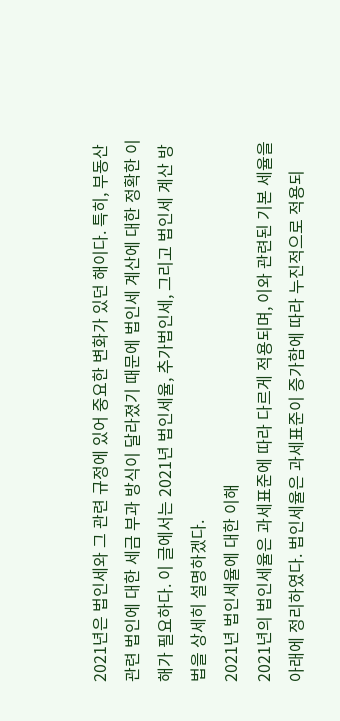2021년은 법인세와 그 관련 규정에 있어 중요한 변화가 있던 해이다. 특히, 부동산 관련 법인에 대한 세금 부과 방식이 달라졌기 때문에 법인세 계산에 대한 정확한 이해가 필요하다. 이 글에서는 2021년 법인세율, 추가법인세, 그리고 법인세 계산 방법을 상세히 설명하겠다.
2021년 법인세율에 대한 이해
2021년의 법인세율은 과세표준에 따라 다르게 적용되며, 이와 관련된 기본 세율을 아래에 정리하였다. 법인세율은 과세표준이 증가함에 따라 누진적으로 적용되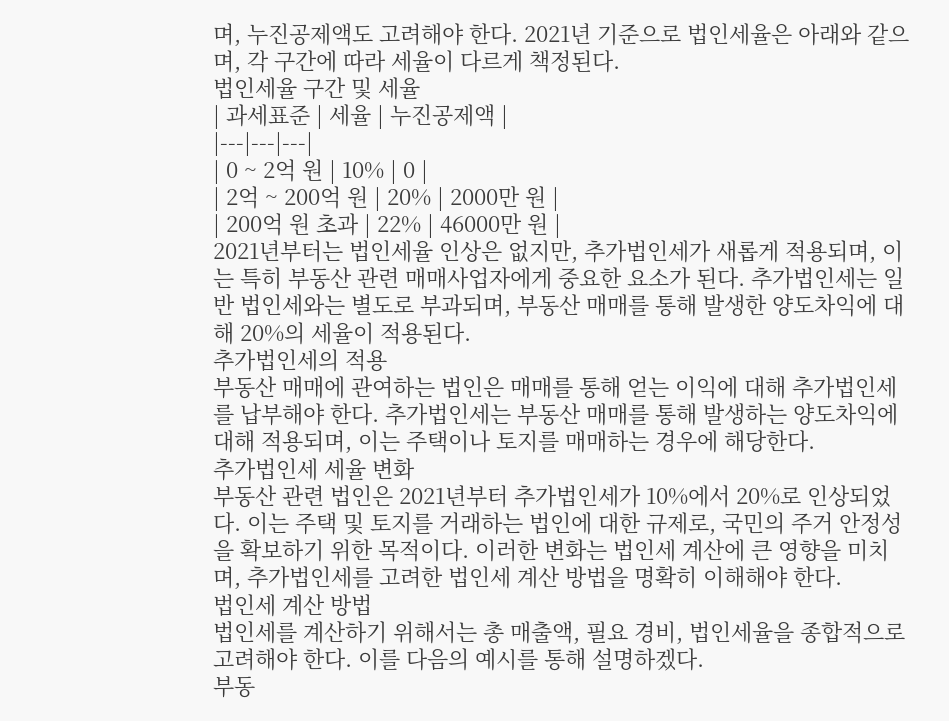며, 누진공제액도 고려해야 한다. 2021년 기준으로 법인세율은 아래와 같으며, 각 구간에 따라 세율이 다르게 책정된다.
법인세율 구간 및 세율
| 과세표준 | 세율 | 누진공제액 |
|---|---|---|
| 0 ~ 2억 원 | 10% | 0 |
| 2억 ~ 200억 원 | 20% | 2000만 원 |
| 200억 원 초과 | 22% | 46000만 원 |
2021년부터는 법인세율 인상은 없지만, 추가법인세가 새롭게 적용되며, 이는 특히 부동산 관련 매매사업자에게 중요한 요소가 된다. 추가법인세는 일반 법인세와는 별도로 부과되며, 부동산 매매를 통해 발생한 양도차익에 대해 20%의 세율이 적용된다.
추가법인세의 적용
부동산 매매에 관여하는 법인은 매매를 통해 얻는 이익에 대해 추가법인세를 납부해야 한다. 추가법인세는 부동산 매매를 통해 발생하는 양도차익에 대해 적용되며, 이는 주택이나 토지를 매매하는 경우에 해당한다.
추가법인세 세율 변화
부동산 관련 법인은 2021년부터 추가법인세가 10%에서 20%로 인상되었다. 이는 주택 및 토지를 거래하는 법인에 대한 규제로, 국민의 주거 안정성을 확보하기 위한 목적이다. 이러한 변화는 법인세 계산에 큰 영향을 미치며, 추가법인세를 고려한 법인세 계산 방법을 명확히 이해해야 한다.
법인세 계산 방법
법인세를 계산하기 위해서는 총 매출액, 필요 경비, 법인세율을 종합적으로 고려해야 한다. 이를 다음의 예시를 통해 설명하겠다.
부동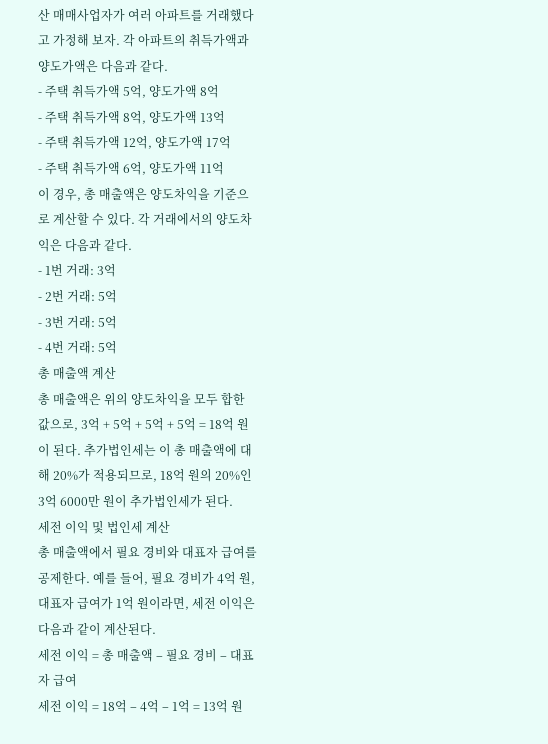산 매매사업자가 여러 아파트를 거래했다고 가정해 보자. 각 아파트의 취득가액과 양도가액은 다음과 같다.
- 주택 취득가액 5억, 양도가액 8억
- 주택 취득가액 8억, 양도가액 13억
- 주택 취득가액 12억, 양도가액 17억
- 주택 취득가액 6억, 양도가액 11억
이 경우, 총 매출액은 양도차익을 기준으로 계산할 수 있다. 각 거래에서의 양도차익은 다음과 같다.
- 1번 거래: 3억
- 2번 거래: 5억
- 3번 거래: 5억
- 4번 거래: 5억
총 매출액 계산
총 매출액은 위의 양도차익을 모두 합한 값으로, 3억 + 5억 + 5억 + 5억 = 18억 원이 된다. 추가법인세는 이 총 매출액에 대해 20%가 적용되므로, 18억 원의 20%인 3억 6000만 원이 추가법인세가 된다.
세전 이익 및 법인세 계산
총 매출액에서 필요 경비와 대표자 급여를 공제한다. 예를 들어, 필요 경비가 4억 원, 대표자 급여가 1억 원이라면, 세전 이익은 다음과 같이 계산된다.
세전 이익 = 총 매출액 – 필요 경비 – 대표자 급여
세전 이익 = 18억 – 4억 – 1억 = 13억 원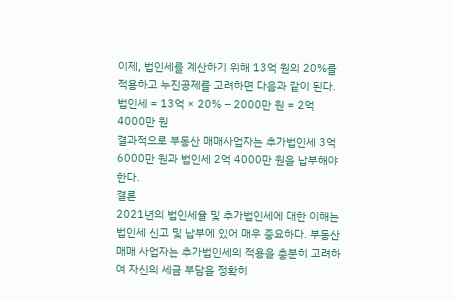이제, 법인세를 계산하기 위해 13억 원의 20%를 적용하고 누진공제를 고려하면 다음과 같이 된다.
법인세 = 13억 × 20% – 2000만 원 = 2억 4000만 원
결과적으로 부동산 매매사업자는 추가법인세 3억 6000만 원과 법인세 2억 4000만 원을 납부해야 한다.
결론
2021년의 법인세율 및 추가법인세에 대한 이해는 법인세 신고 및 납부에 있어 매우 중요하다. 부동산 매매 사업자는 추가법인세의 적용을 충분히 고려하여 자신의 세금 부담을 정확히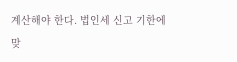계산해야 한다. 법인세 신고 기한에 맞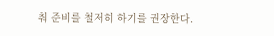춰 준비를 철저히 하기를 권장한다.